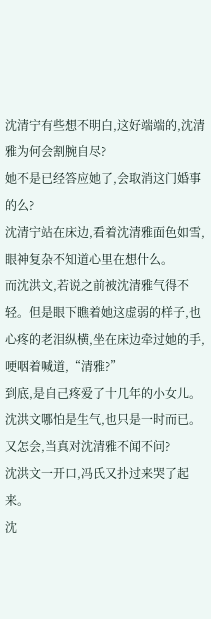沈清宁有些想不明白,这好端端的,沈清雅为何会割腕自尽?
她不是已经答应她了,会取消这门婚事的么?
沈清宁站在床边,看着沈清雅面色如雪,眼神复杂不知道心里在想什么。
而沈洪文,若说之前被沈清雅气得不轻。但是眼下瞧着她这虚弱的样子,也心疼的老泪纵横,坐在床边牵过她的手,哽咽着喊道,“清雅?”
到底,是自己疼爱了十几年的小女儿。
沈洪文哪怕是生气,也只是一时而已。
又怎会,当真对沈清雅不闻不问?
沈洪文一开口,冯氏又扑过来哭了起来。
沈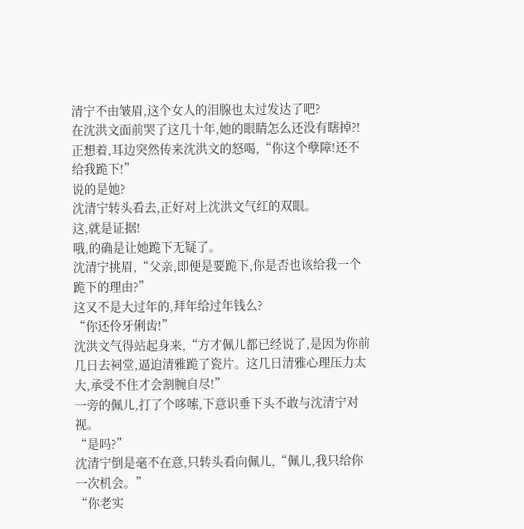清宁不由皱眉,这个女人的泪腺也太过发达了吧?
在沈洪文面前哭了这几十年,她的眼睛怎么还没有瞎掉?!
正想着,耳边突然传来沈洪文的怒喝,“你这个孽障!还不给我跪下!”
说的是她?
沈清宁转头看去,正好对上沈洪文气红的双眼。
这,就是证据!
哦,的确是让她跪下无疑了。
沈清宁挑眉,“父亲,即便是要跪下,你是否也该给我一个跪下的理由?”
这又不是大过年的,拜年给过年钱么?
“你还伶牙俐齿!”
沈洪文气得站起身来,“方才佩儿都已经说了,是因为你前几日去祠堂,逼迫清雅跪了瓷片。这几日清雅心理压力太大,承受不住才会割腕自尽!”
一旁的佩儿,打了个哆嗦,下意识垂下头不敢与沈清宁对视。
“是吗?”
沈清宁倒是毫不在意,只转头看向佩儿,“佩儿,我只给你一次机会。”
“你老实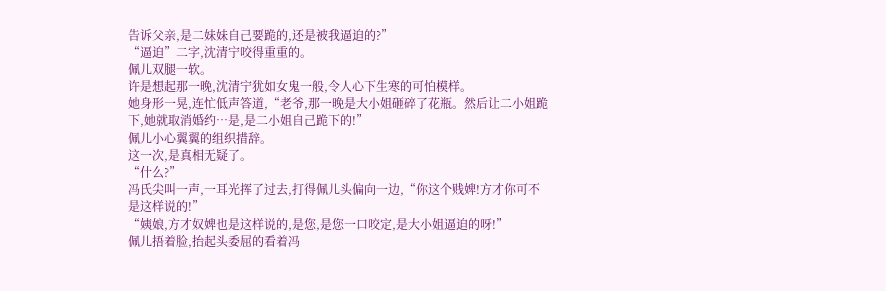告诉父亲,是二妹妹自己要跪的,还是被我逼迫的?”
“逼迫”二字,沈清宁咬得重重的。
佩儿双腿一软。
许是想起那一晚,沈清宁犹如女鬼一般,令人心下生寒的可怕模样。
她身形一晃,连忙低声答道,“老爷,那一晚是大小姐砸碎了花瓶。然后让二小姐跪下,她就取消婚约…是,是二小姐自己跪下的!”
佩儿小心翼翼的组织措辞。
这一次,是真相无疑了。
“什么?”
冯氏尖叫一声,一耳光挥了过去,打得佩儿头偏向一边,“你这个贱婢!方才你可不是这样说的!”
“姨娘,方才奴婢也是这样说的,是您,是您一口咬定,是大小姐逼迫的呀!”
佩儿捂着脸,抬起头委屈的看着冯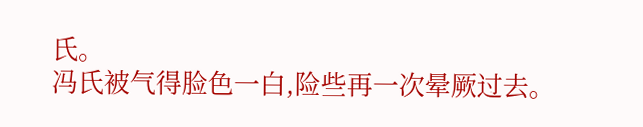氏。
冯氏被气得脸色一白,险些再一次晕厥过去。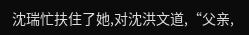沈瑞忙扶住了她,对沈洪文道,“父亲,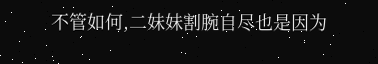不管如何,二妹妹割腕自尽也是因为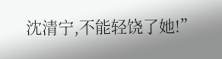沈清宁,不能轻饶了她!”